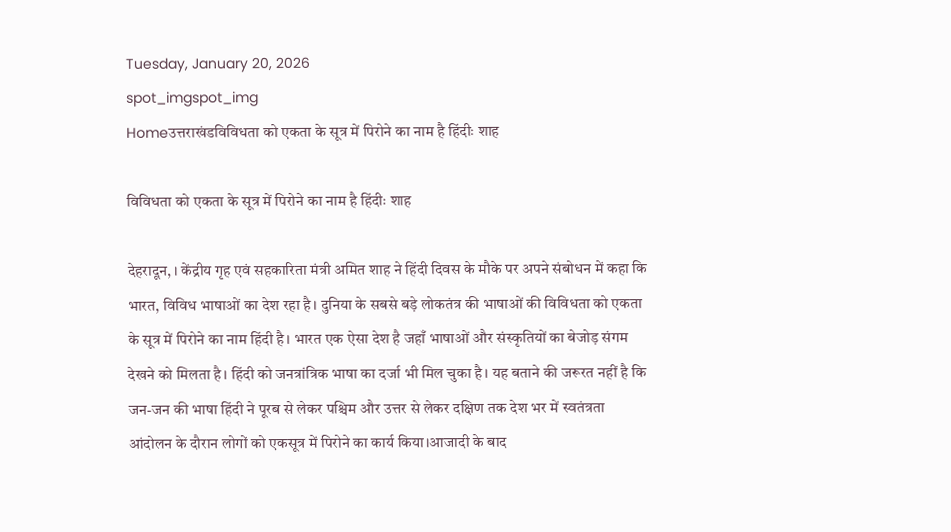Tuesday, January 20, 2026
spot_imgspot_img
Homeउत्तराखंडविविधता को एकता के सूत्र में पिरोने का नाम है हिंदीः शाह

विविधता को एकता के सूत्र में पिरोने का नाम है हिंदीः शाह

देहरादून, । केंद्रीय गृह एवं सहकारिता मंत्री अमित शाह ने हिंदी दिवस के मौके पर अपने संबोधन में कहा कि भारत, विविध भाषाओं का देश रहा है। दुनिया के सबसे बड़े लोकतंत्र की भाषाओं की विविधता को एकता के सूत्र में पिरोने का नाम हिंदी है। भारत एक ऐसा देश है जहाँ भाषाओं और संस्कृतियों का बेजोड़ संगम देखने को मिलता है। हिंदी को जनत्रांत्रिक भाषा का दर्जा भी मिल चुका है। यह बताने की जरूरत नहीं है कि जन-जन की भाषा हिंदी ने पूरब से लेकर पश्चिम और उत्तर से लेकर दक्षिण तक देश भर में स्वतंत्रता आंदोलन के दौरान लोगों को एकसूत्र में पिरोने का कार्य किया।आजादी के बाद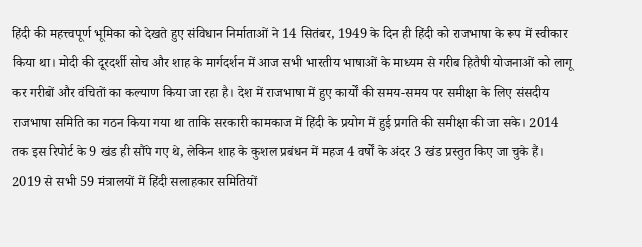हिंदी की महत्त्वपूर्ण भूमिका को देखते हुए संविधान निर्माताओं ने 14 सितंबर, 1949 के दिन ही हिंदी को राजभाषा के रूप में स्वीकार किया था। मोदी की दूरदर्शी सोच और शाह के मार्गदर्शन में आज सभी भारतीय भाषाओं के माध्यम से गरीब हितैषी योजनाओं को लागू कर गरीबों और वंचितों का कल्याण किया जा रहा है। देश में राजभाषा में हुए कार्यों की समय-समय पर समीक्षा के लिए संसदीय राजभाषा समिति का गठन किया गया था ताकि सरकारी कामकाज में हिंदी के प्रयोग में हुई प्रगति की समीक्षा की जा सके। 2014 तक इस रिपोर्ट के 9 खंड ही सौंपे गए थे, लेकिन शाह के कुशल प्रबंधन में महज 4 वर्षों के अंदर 3 खंड प्रस्तुत किए जा चुके हैं। 2019 से सभी 59 मंत्रालयों में हिंदी सलाहकार समितियों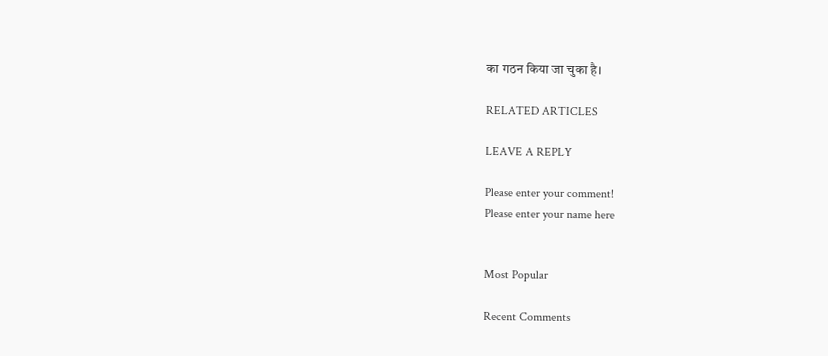का गठन किया जा चुका है।

RELATED ARTICLES

LEAVE A REPLY

Please enter your comment!
Please enter your name here


Most Popular

Recent Comments